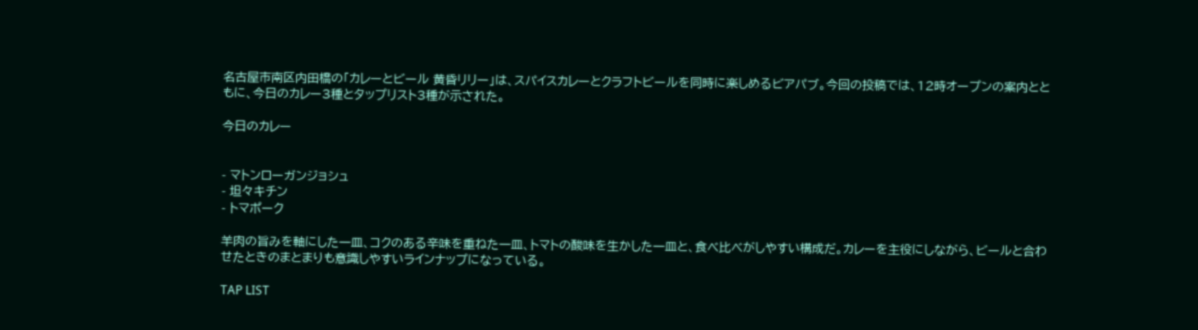名古屋市南区内田橋の「カレーとビール 黄昏リリー」は、スパイスカレーとクラフトビールを同時に楽しめるビアパブ。今回の投稿では、12時オープンの案内とともに、今日のカレー3種とタップリスト3種が示された。

今日のカレー


- マトンローガンジョシュ
- 坦々キチン
- トマポーク

羊肉の旨みを軸にした一皿、コクのある辛味を重ねた一皿、トマトの酸味を生かした一皿と、食べ比べがしやすい構成だ。カレーを主役にしながら、ビールと合わせたときのまとまりも意識しやすいラインナップになっている。

TAP LIST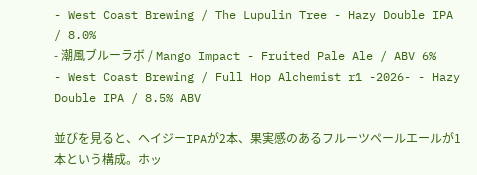- West Coast Brewing / The Lupulin Tree - Hazy Double IPA / 8.0%
- 潮風ブルーラボ / Mango Impact - Fruited Pale Ale / ABV 6%
- West Coast Brewing / Full Hop Alchemist r1 -2026- - Hazy Double IPA / 8.5% ABV

並びを見ると、ヘイジーIPAが2本、果実感のあるフルーツペールエールが1本という構成。ホッ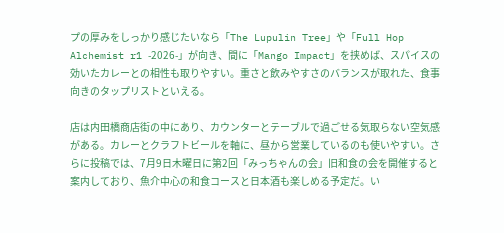プの厚みをしっかり感じたいなら「The Lupulin Tree」や「Full Hop Alchemist r1 -2026-」が向き、間に「Mango Impact」を挟めば、スパイスの効いたカレーとの相性も取りやすい。重さと飲みやすさのバランスが取れた、食事向きのタップリストといえる。

店は内田橋商店街の中にあり、カウンターとテーブルで過ごせる気取らない空気感がある。カレーとクラフトビールを軸に、昼から営業しているのも使いやすい。さらに投稿では、7月9日木曜日に第2回「みっちゃんの会」旧和食の会を開催すると案内しており、魚介中心の和食コースと日本酒も楽しめる予定だ。い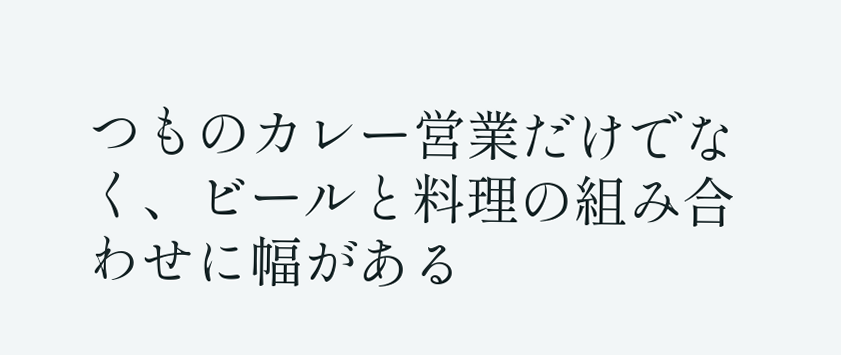つものカレー営業だけでなく、ビールと料理の組み合わせに幅がある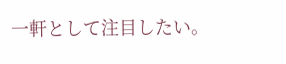一軒として注目したい。